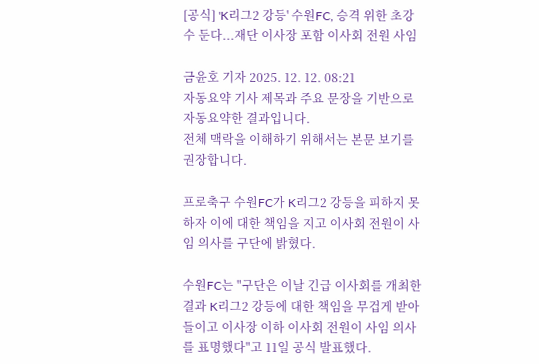[공식] 'K리그2 강등' 수원FC, 승격 위한 초강수 둔다...재단 이사장 포함 이사회 전원 사임

금윤호 기자 2025. 12. 12. 08:21
자동요약 기사 제목과 주요 문장을 기반으로 자동요약한 결과입니다.
전체 맥락을 이해하기 위해서는 본문 보기를 권장합니다.

프로축구 수원FC가 K리그2 강등을 피하지 못하자 이에 대한 책임을 지고 이사회 전원이 사임 의사를 구단에 밝혔다.

수원FC는 "구단은 이날 긴급 이사회를 개최한 결과 K리그2 강등에 대한 책임을 무겁게 받아들이고 이사장 이하 이사회 전원이 사임 의사를 표명했다"고 11일 공식 발표했다.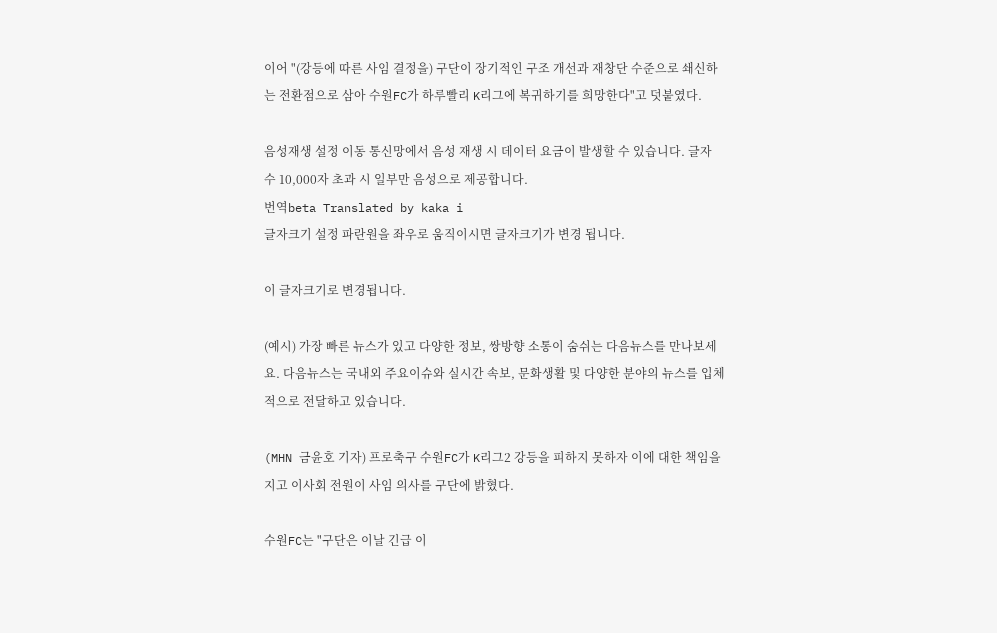이어 "(강등에 따른 사임 결정을) 구단이 장기적인 구조 개선과 재창단 수준으로 쇄신하는 전환점으로 삼아 수원FC가 하루빨리 K리그에 복귀하기를 희망한다"고 덧붙였다.

음성재생 설정 이동 통신망에서 음성 재생 시 데이터 요금이 발생할 수 있습니다. 글자 수 10,000자 초과 시 일부만 음성으로 제공합니다.
번역beta Translated by kaka i
글자크기 설정 파란원을 좌우로 움직이시면 글자크기가 변경 됩니다.

이 글자크기로 변경됩니다.

(예시) 가장 빠른 뉴스가 있고 다양한 정보, 쌍방향 소통이 숨쉬는 다음뉴스를 만나보세요. 다음뉴스는 국내외 주요이슈와 실시간 속보, 문화생활 및 다양한 분야의 뉴스를 입체적으로 전달하고 있습니다.

(MHN 금윤호 기자) 프로축구 수원FC가 K리그2 강등을 피하지 못하자 이에 대한 책임을 지고 이사회 전원이 사임 의사를 구단에 밝혔다.

수원FC는 "구단은 이날 긴급 이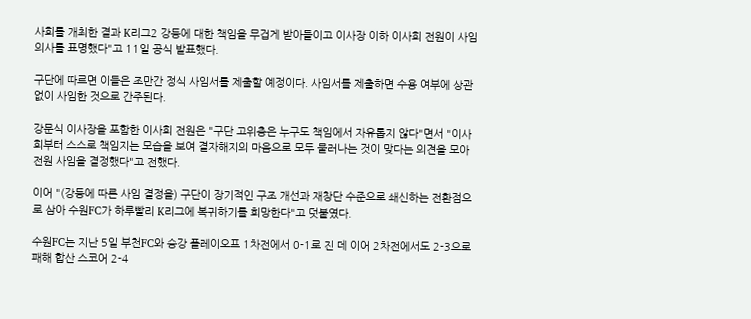사회를 개최한 결과 K리그2 강등에 대한 책임을 무겁게 받아들이고 이사장 이하 이사회 전원이 사임 의사를 표명했다"고 11일 공식 발표했다.

구단에 따르면 이들은 조만간 정식 사임서를 제출할 예정이다. 사임서를 제출하면 수용 여부에 상관 없이 사임한 것으로 간주된다.

강문식 이사장을 포함한 이사회 전원은 "구단 고위층은 누구도 책임에서 자유롭지 않다"면서 "이사회부터 스스로 책임지는 모습을 보여 결자해지의 마음으로 모두 물러나는 것이 맞다는 의견을 모아 전원 사임을 결정했다"고 전했다.

이어 "(강등에 따른 사임 결정을) 구단이 장기적인 구조 개선과 재창단 수준으로 쇄신하는 전환점으로 삼아 수원FC가 하루빨리 K리그에 복귀하기를 희망한다"고 덧붙였다.

수원FC는 지난 5일 부천FC와 승강 플레이오프 1차전에서 0-1로 진 데 이어 2차전에서도 2-3으로 패해 합산 스코어 2-4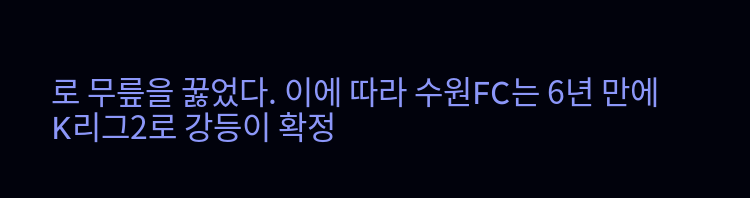로 무릎을 꿇었다. 이에 따라 수원FC는 6년 만에 K리그2로 강등이 확정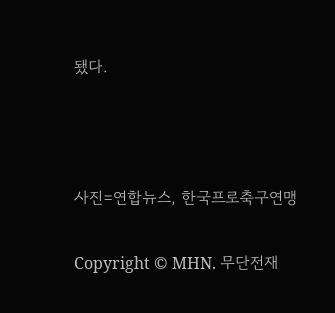됐다.



사진=연합뉴스, 한국프로축구연맹

Copyright © MHN. 무단전재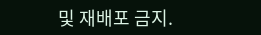및 재배포 금지.